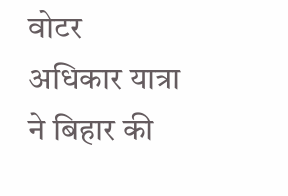वोटर अधिकार यात्रा ने बिहार की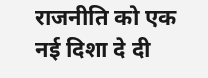राजनीति को एक नई दिशा दे दी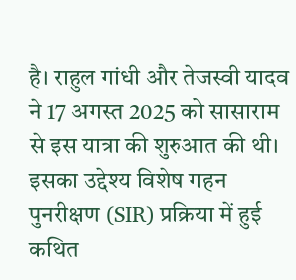है। राहुल गांधी और तेजस्वी यादव ने 17 अगस्त 2025 को सासाराम से इस यात्रा की शुरुआत की थी। इसका उद्देश्य विशेष गहन पुनरीक्षण (SIR) प्रक्रिया में हुई कथित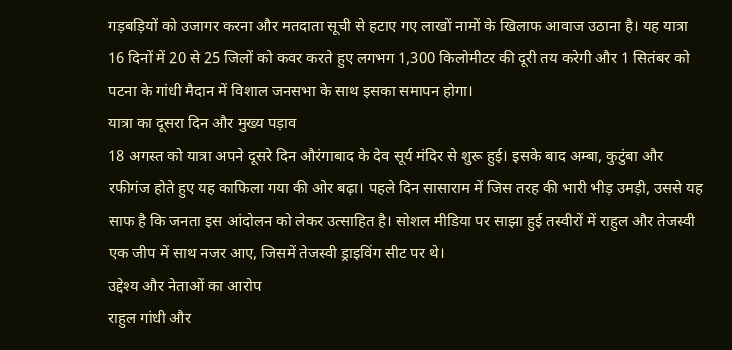गड़बड़ियों को उजागर करना और मतदाता सूची से हटाए गए लाखों नामों के खिलाफ आवाज उठाना है। यह यात्रा 16 दिनों में 20 से 25 जिलों को कवर करते हुए लगभग 1,300 किलोमीटर की दूरी तय करेगी और 1 सितंबर को पटना के गांधी मैदान में विशाल जनसभा के साथ इसका समापन होगा।
यात्रा का दूसरा दिन और मुख्य पड़ाव
18 अगस्त को यात्रा अपने दूसरे दिन औरंगाबाद के देव सूर्य मंदिर से शुरू हुई। इसके बाद अम्बा, कुटुंबा और रफीगंज होते हुए यह काफिला गया की ओर बढ़ा। पहले दिन सासाराम में जिस तरह की भारी भीड़ उमड़ी, उससे यह साफ है कि जनता इस आंदोलन को लेकर उत्साहित है। सोशल मीडिया पर साझा हुई तस्वीरों में राहुल और तेजस्वी एक जीप में साथ नजर आए, जिसमें तेजस्वी ड्राइविंग सीट पर थे।
उद्देश्य और नेताओं का आरोप
राहुल गांधी और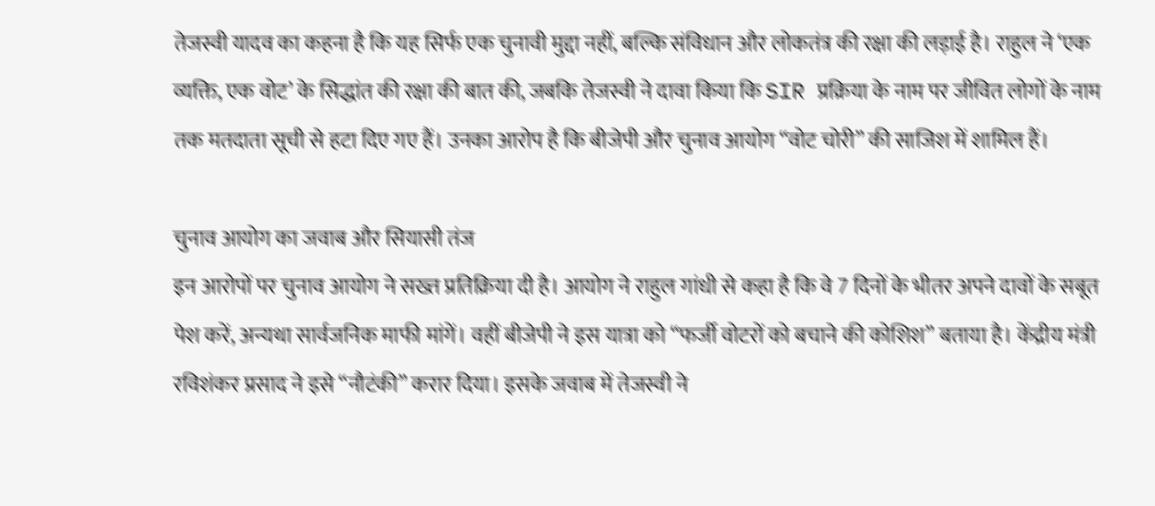तेजस्वी यादव का कहना है कि यह सिर्फ एक चुनावी मुद्दा नहीं, बल्कि संविधान और लोकतंत्र की रक्षा की लड़ाई है। राहुल ने ‘एक व्यक्ति, एक वोट’ के सिद्धांत की रक्षा की बात की, जबकि तेजस्वी ने दावा किया कि SIR प्रक्रिया के नाम पर जीवित लोगों के नाम तक मतदाता सूची से हटा दिए गए हैं। उनका आरोप है कि बीजेपी और चुनाव आयोग “वोट चोरी” की साजिश में शामिल हैं।

चुनाव आयोग का जवाब और सियासी तंज
इन आरोपों पर चुनाव आयोग ने सख्त प्रतिक्रिया दी है। आयोग ने राहुल गांधी से कहा है कि वे 7 दिनों के भीतर अपने दावों के सबूत पेश करें, अन्यथा सार्वजनिक माफी मांगें। वहीं बीजेपी ने इस यात्रा को “फर्जी वोटरों को बचाने की कोशिश” बताया है। केंद्रीय मंत्री रविशंकर प्रसाद ने इसे “नौटंकी” करार दिया। इसके जवाब में तेजस्वी ने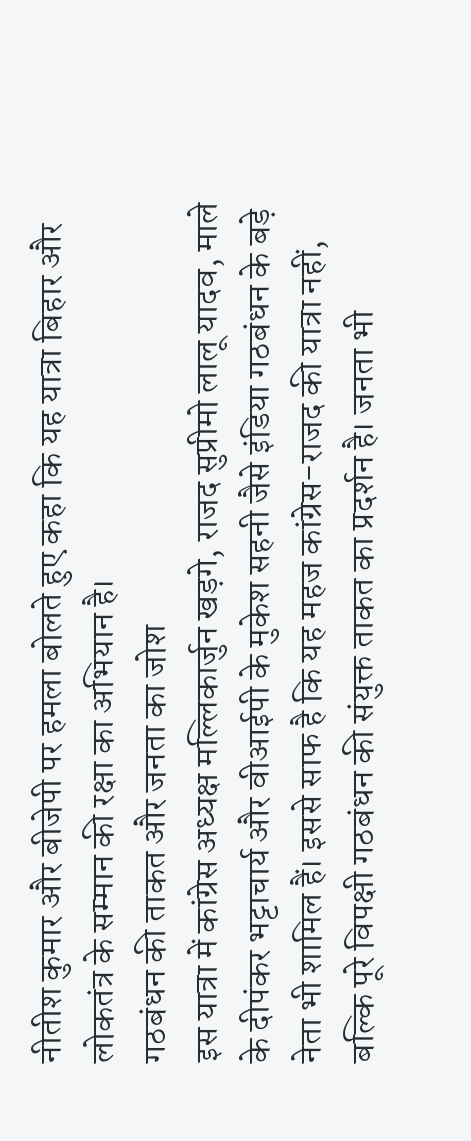नीतीश कुमार और बीजेपी पर हमला बोलते हुए कहा कि यह यात्रा बिहार और लोकतंत्र के सम्मान की रक्षा का अभियान है।
गठबंधन की ताकत और जनता का जोश
इस यात्रा में कांग्रेस अध्यक्ष मल्लिकार्जुन खड़गे, राजद सुप्रीमो लालू यादव, माले के दीपंकर भट्टाचार्य और वीआईपी के मुकेश सहनी जैसे इंडिया गठबंधन के बड़े नेता भी शामिल हैं। इससे साफ है कि यह महज कांग्रेस-राजद की यात्रा नहीं, बल्कि पूरे विपक्षी गठबंधन की संयुक्त ताकत का प्रदर्शन है। जनता भी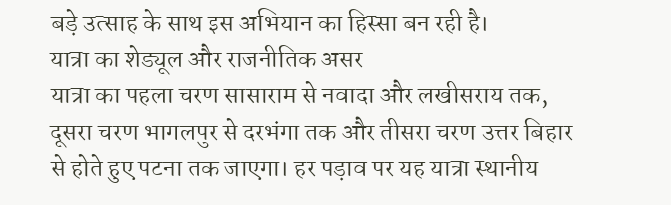बड़े उत्साह के साथ इस अभियान का हिस्सा बन रही है।
यात्रा का शेड्यूल और राजनीतिक असर
यात्रा का पहला चरण सासाराम से नवादा और लखीसराय तक, दूसरा चरण भागलपुर से दरभंगा तक और तीसरा चरण उत्तर बिहार से होते हुए पटना तक जाएगा। हर पड़ाव पर यह यात्रा स्थानीय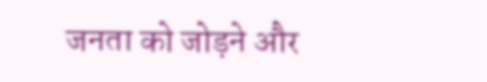जनता को जोड़ने और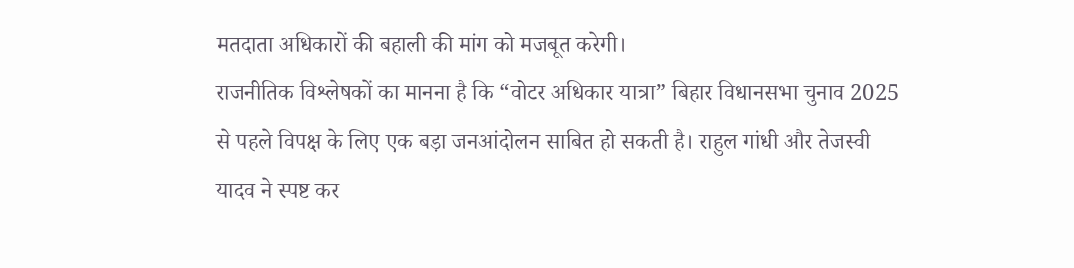मतदाता अधिकारों की बहाली की मांग को मजबूत करेगी।
राजनीतिक विश्लेषकों का मानना है कि “वोटर अधिकार यात्रा” बिहार विधानसभा चुनाव 2025 से पहले विपक्ष के लिए एक बड़ा जनआंदोलन साबित हो सकती है। राहुल गांधी और तेजस्वी यादव ने स्पष्ट कर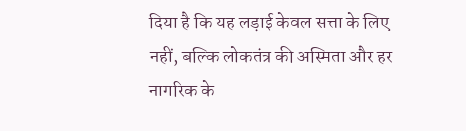दिया है कि यह लड़ाई केवल सत्ता के लिए नहीं, बल्कि लोकतंत्र की अस्मिता और हर नागरिक के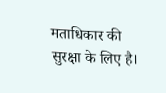मताधिकार की सुरक्षा के लिए है।